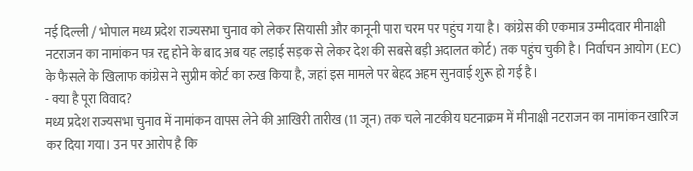नई दिल्ली / भोपाल मध्य प्रदेश राज्यसभा चुनाव को लेकर सियासी और कानूनी पारा चरम पर पहुंच गया है। कांग्रेस की एकमात्र उम्मीदवार मीनाक्षी नटराजन का नामांकन पत्र रद्द होने के बाद अब यह लड़ाई सड़क से लेकर देश की सबसे बड़ी अदालत कोर्ट) तक पहुंच चुकी है। निर्वाचन आयोग (EC) के फैसले के खिलाफ कांग्रेस ने सुप्रीम कोर्ट का रुख किया है, जहां इस मामले पर बेहद अहम सुनवाई शुरू हो गई है।
- क्या है पूरा विवाद?
मध्य प्रदेश राज्यसभा चुनाव में नामांकन वापस लेने की आखिरी तारीख (11 जून) तक चले नाटकीय घटनाक्रम में मीनाक्षी नटराजन का नामांकन खारिज कर दिया गया। उन पर आरोप है कि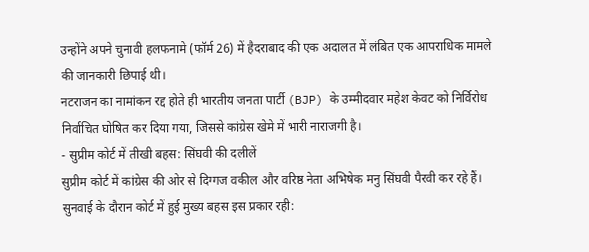उन्होंने अपने चुनावी हलफनामे (फॉर्म 26) में हैदराबाद की एक अदालत में लंबित एक आपराधिक मामले की जानकारी छिपाई थी।
नटराजन का नामांकन रद्द होते ही भारतीय जनता पार्टी (BJP) के उम्मीदवार महेश केवट को निर्विरोध निर्वाचित घोषित कर दिया गया, जिससे कांग्रेस खेमे में भारी नाराजगी है।
- सुप्रीम कोर्ट में तीखी बहस: सिंघवी की दलीलें
सुप्रीम कोर्ट में कांग्रेस की ओर से दिग्गज वकील और वरिष्ठ नेता अभिषेक मनु सिंघवी पैरवी कर रहे हैं। सुनवाई के दौरान कोर्ट में हुई मुख्य बहस इस प्रकार रही: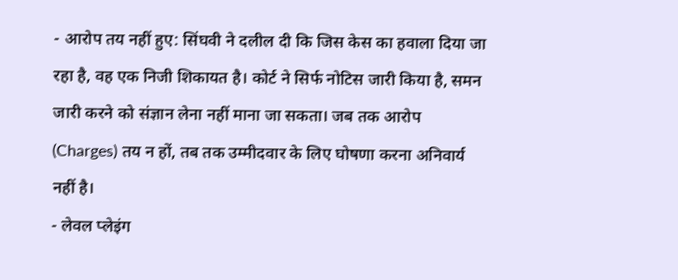- आरोप तय नहीं हुए: सिंघवी ने दलील दी कि जिस केस का हवाला दिया जा रहा है, वह एक निजी शिकायत है। कोर्ट ने सिर्फ नोटिस जारी किया है, समन जारी करने को संज्ञान लेना नहीं माना जा सकता। जब तक आरोप (Charges) तय न हों, तब तक उम्मीदवार के लिए घोषणा करना अनिवार्य नहीं है।
- लेवल प्लेइंग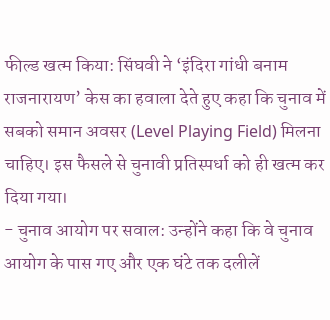फील्ड खत्म किया: सिंघवी ने ‘इंदिरा गांधी बनाम राजनारायण’ केस का हवाला देते हुए कहा कि चुनाव में सबको समान अवसर (Level Playing Field) मिलना चाहिए। इस फैसले से चुनावी प्रतिस्पर्धा को ही खत्म कर दिया गया।
- चुनाव आयोग पर सवाल: उन्होंने कहा कि वे चुनाव आयोग के पास गए और एक घंटे तक दलीलें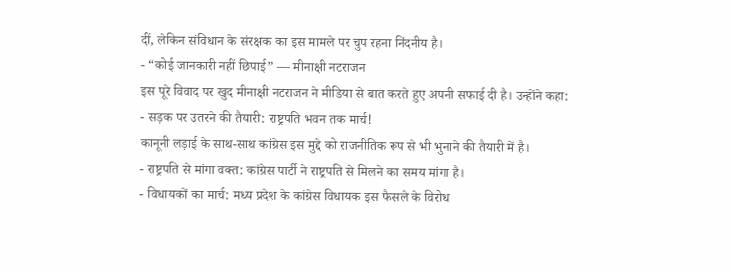दीं, लेकिन संविधान के संरक्षक का इस मामले पर चुप रहना निंदनीय है।
- “कोई जानकारी नहीं छिपाई” — मीनाक्षी नटराजन
इस पूरे विवाद पर खुद मीनाक्षी नटराजन ने मीडिया से बात करते हुए अपनी सफाई दी है। उन्होंने कहा:
- सड़क पर उतरने की तैयारी: राष्ट्रपति भवन तक मार्च!
कानूनी लड़ाई के साथ-साथ कांग्रेस इस मुद्दे को राजनीतिक रूप से भी भुनाने की तैयारी में है।
- राष्ट्रपति से मांगा वक्त: कांग्रेस पार्टी ने राष्ट्रपति से मिलने का समय मांगा है।
- विधायकों का मार्च: मध्य प्रदेश के कांग्रेस विधायक इस फैसले के विरोध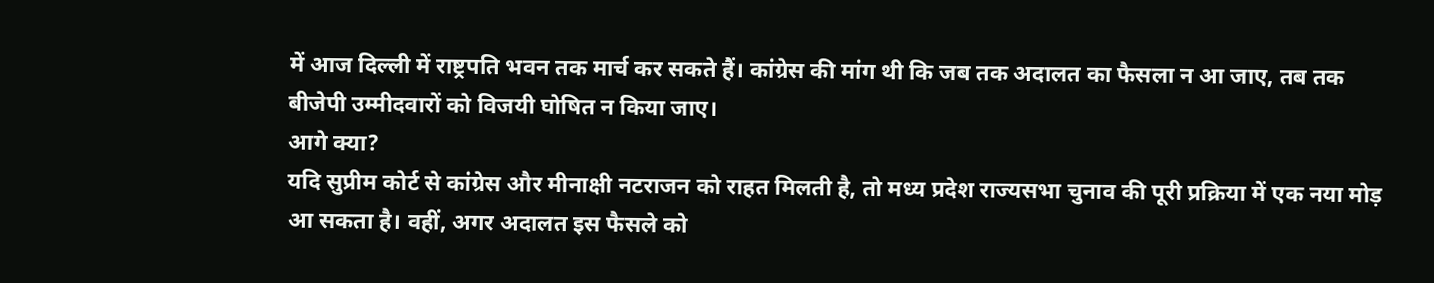में आज दिल्ली में राष्ट्रपति भवन तक मार्च कर सकते हैं। कांग्रेस की मांग थी कि जब तक अदालत का फैसला न आ जाए, तब तक बीजेपी उम्मीदवारों को विजयी घोषित न किया जाए।
आगे क्या?
यदि सुप्रीम कोर्ट से कांग्रेस और मीनाक्षी नटराजन को राहत मिलती है, तो मध्य प्रदेश राज्यसभा चुनाव की पूरी प्रक्रिया में एक नया मोड़ आ सकता है। वहीं, अगर अदालत इस फैसले को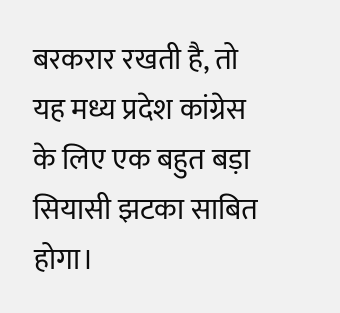बरकरार रखती है, तो यह मध्य प्रदेश कांग्रेस के लिए एक बहुत बड़ा सियासी झटका साबित होगा।